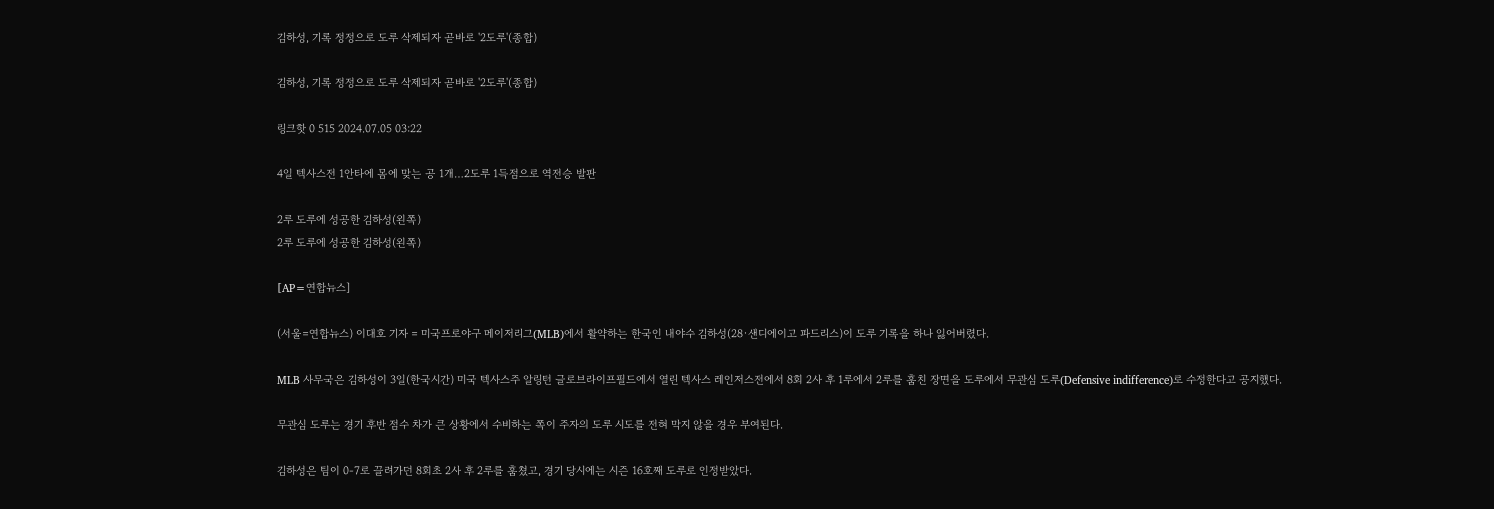김하성, 기록 정정으로 도루 삭제되자 곧바로 '2도루'(종합)

김하성, 기록 정정으로 도루 삭제되자 곧바로 '2도루'(종합)

링크핫 0 515 2024.07.05 03:22

4일 텍사스전 1안타에 몸에 맞는 공 1개…2도루 1득점으로 역전승 발판

2루 도루에 성공한 김하성(왼쪽)
2루 도루에 성공한 김하성(왼쪽)

[AP=연합뉴스]

(서울=연합뉴스) 이대호 기자 = 미국프로야구 메이저리그(MLB)에서 활약하는 한국인 내야수 김하성(28·샌디에이고 파드리스)이 도루 기록을 하나 잃어버렸다.

MLB 사무국은 김하성이 3일(한국시간) 미국 텍사스주 알링턴 글로브라이프필드에서 열린 텍사스 레인저스전에서 8회 2사 후 1루에서 2루를 훔친 장면을 도루에서 무관심 도루(Defensive indifference)로 수정한다고 공지했다.

무관심 도루는 경기 후반 점수 차가 큰 상황에서 수비하는 쪽이 주자의 도루 시도를 전혀 막지 않을 경우 부여된다.

김하성은 팀이 0-7로 끌려가던 8회초 2사 후 2루를 훔쳤고, 경기 당시에는 시즌 16호째 도루로 인정받았다.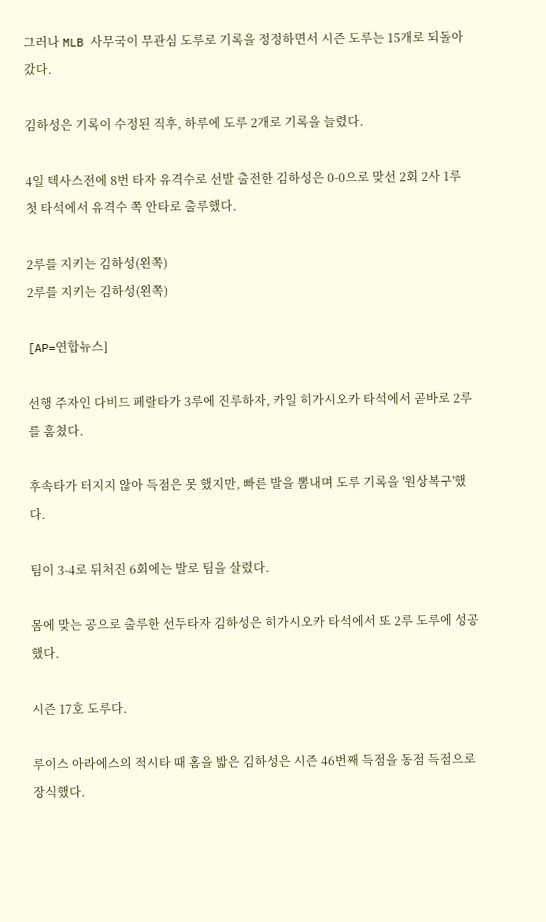그러나 MLB 사무국이 무관심 도루로 기록을 정정하면서 시즌 도루는 15개로 되돌아갔다.

김하성은 기록이 수정된 직후, 하루에 도루 2개로 기록을 늘렸다.

4일 텍사스전에 8번 타자 유격수로 선발 출전한 김하성은 0-0으로 맞선 2회 2사 1루 첫 타석에서 유격수 쪽 안타로 출루했다.

2루를 지키는 김하성(왼쪽)
2루를 지키는 김하성(왼쪽)

[AP=연합뉴스]

선행 주자인 다비드 페랄타가 3루에 진루하자, 카일 히가시오카 타석에서 곧바로 2루를 훔쳤다.

후속타가 터지지 않아 득점은 못 했지만, 빠른 발을 뽐내며 도루 기록을 '원상복구'했다.

팀이 3-4로 뒤처진 6회에는 발로 팀을 살렸다.

몸에 맞는 공으로 출루한 선두타자 김하성은 히가시오카 타석에서 또 2루 도루에 성공했다.

시즌 17호 도루다.

루이스 아라에스의 적시타 때 홈을 밟은 김하성은 시즌 46번째 득점을 동점 득점으로 장식했다.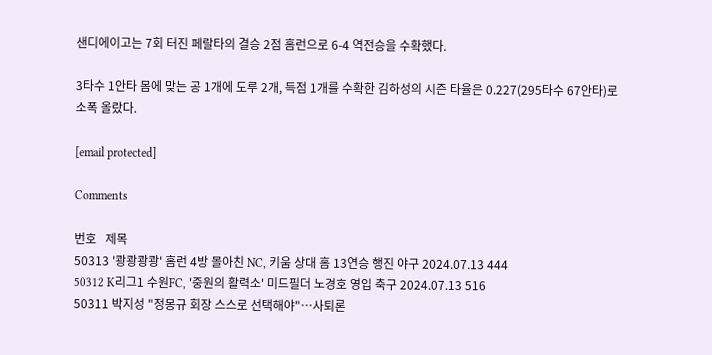샌디에이고는 7회 터진 페랄타의 결승 2점 홈런으로 6-4 역전승을 수확했다.

3타수 1안타 몸에 맞는 공 1개에 도루 2개, 득점 1개를 수확한 김하성의 시즌 타율은 0.227(295타수 67안타)로 소폭 올랐다.

[email protected]

Comments

번호   제목
50313 '쾅쾅쾅쾅' 홈런 4방 몰아친 NC, 키움 상대 홈 13연승 행진 야구 2024.07.13 444
50312 K리그1 수원FC, '중원의 활력소' 미드필더 노경호 영입 축구 2024.07.13 516
50311 박지성 "정몽규 회장 스스로 선택해야"…사퇴론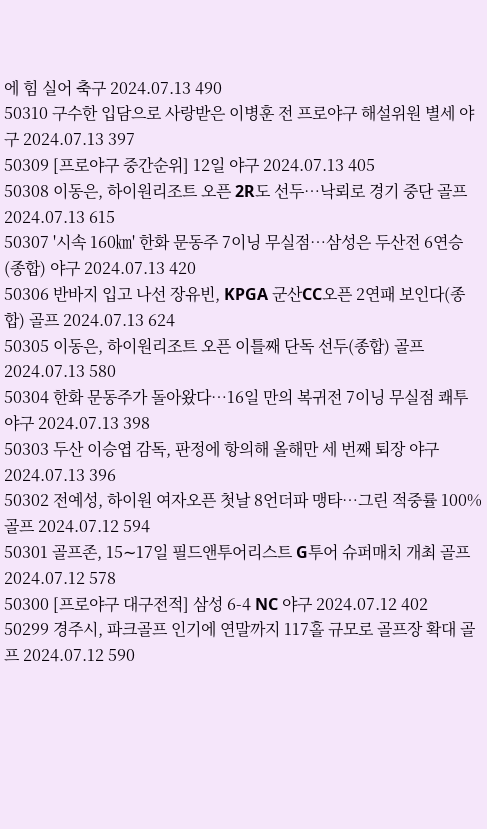에 힘 실어 축구 2024.07.13 490
50310 구수한 입담으로 사랑받은 이병훈 전 프로야구 해설위원 별세 야구 2024.07.13 397
50309 [프로야구 중간순위] 12일 야구 2024.07.13 405
50308 이동은, 하이원리조트 오픈 2R도 선두…낙뢰로 경기 중단 골프 2024.07.13 615
50307 '시속 160㎞' 한화 문동주 7이닝 무실점…삼성은 두산전 6연승(종합) 야구 2024.07.13 420
50306 반바지 입고 나선 장유빈, KPGA 군산CC오픈 2연패 보인다(종합) 골프 2024.07.13 624
50305 이동은, 하이원리조트 오픈 이틀째 단독 선두(종합) 골프 2024.07.13 580
50304 한화 문동주가 돌아왔다…16일 만의 복귀전 7이닝 무실점 쾌투 야구 2024.07.13 398
50303 두산 이승엽 감독, 판정에 항의해 올해만 세 번째 퇴장 야구 2024.07.13 396
50302 전예성, 하이원 여자오픈 첫날 8언더파 맹타…그린 적중률 100% 골프 2024.07.12 594
50301 골프존, 15∼17일 필드앤투어리스트 G투어 슈퍼매치 개최 골프 2024.07.12 578
50300 [프로야구 대구전적] 삼성 6-4 NC 야구 2024.07.12 402
50299 경주시, 파크골프 인기에 연말까지 117홀 규모로 골프장 확대 골프 2024.07.12 590